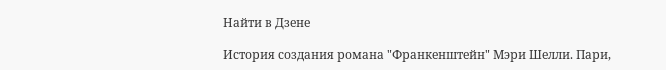Найти в Дзене

История создания романа "Франкенштейн" Мэри Шелли. Пари,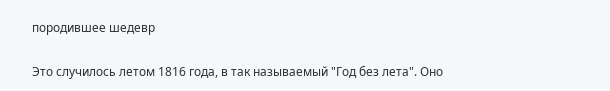породившее шедевр

Это случилось летом 1816 года, в так называемый "Год без лета". Оно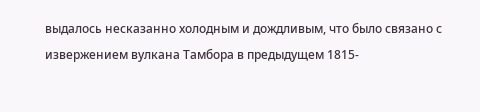выдалось несказанно холодным и дождливым, что было связано с извержением вулкана Тамбора в предыдущем 1815-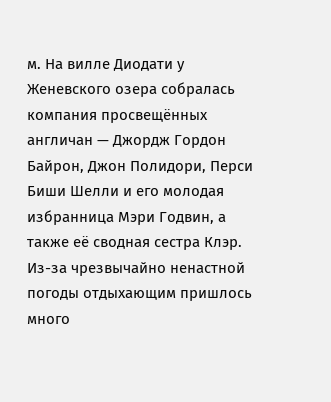м. На вилле Диодати у Женевского озера собралась компания просвещённых англичан — Джордж Гордон Байрон, Джон Полидори, Перси Биши Шелли и его молодая избранница Мэри Годвин, а также её сводная сестра Клэр. Из-за чрезвычайно ненастной погоды отдыхающим пришлось много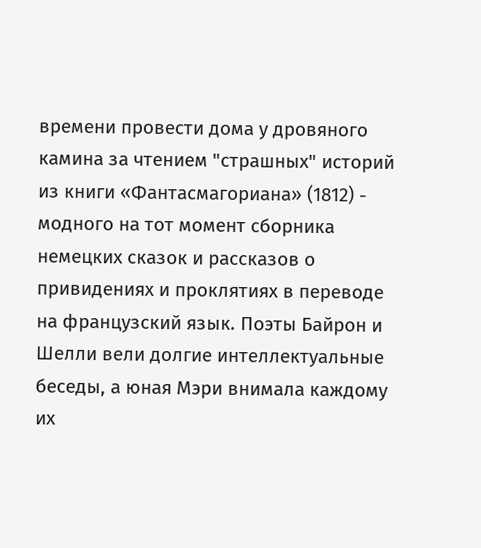времени провести дома у дровяного камина за чтением "страшных" историй из книги «Фантасмагориана» (1812) - модного на тот момент сборника немецких сказок и рассказов о привидениях и проклятиях в переводе на французский язык. Поэты Байрон и Шелли вели долгие интеллектуальные беседы, а юная Мэри внимала каждому их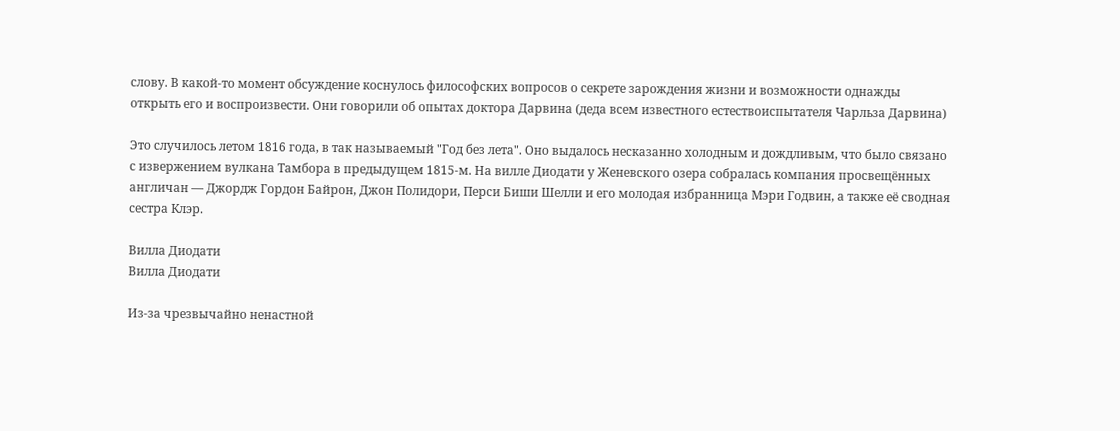слову. В какой-то момент обсуждение коснулось философских вопросов о секрете зарождения жизни и возможности однажды открыть его и воспроизвести. Они говорили об опытах доктора Дарвина (деда всем известного естествоиспытателя Чарльза Дарвина)

Это случилось летом 1816 года, в так называемый "Год без лета". Оно выдалось несказанно холодным и дождливым, что было связано с извержением вулкана Тамбора в предыдущем 1815-м. На вилле Диодати у Женевского озера собралась компания просвещённых англичан — Джордж Гордон Байрон, Джон Полидори, Перси Биши Шелли и его молодая избранница Мэри Годвин, а также её сводная сестра Клэр.

Вилла Диодати
Вилла Диодати

Из-за чрезвычайно ненастной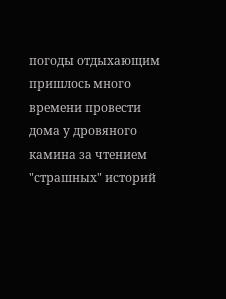погоды отдыхающим пришлось много времени провести дома у дровяного камина за чтением "страшных" историй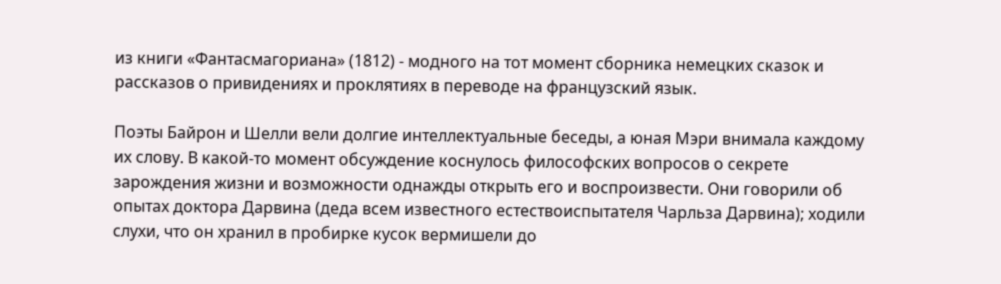из книги «Фантасмагориана» (1812) - модного на тот момент сборника немецких сказок и рассказов о привидениях и проклятиях в переводе на французский язык.

Поэты Байрон и Шелли вели долгие интеллектуальные беседы, а юная Мэри внимала каждому их слову. В какой-то момент обсуждение коснулось философских вопросов о секрете зарождения жизни и возможности однажды открыть его и воспроизвести. Они говорили об опытах доктора Дарвина (деда всем известного естествоиспытателя Чарльза Дарвина); ходили слухи, что он хранил в пробирке кусок вермишели до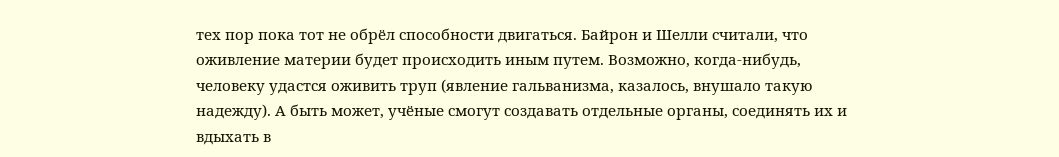тех пор пока тот не обрёл способности двигаться. Байрон и Шелли считали, что оживление материи будет происходить иным путем. Возможно, когда-нибудь, человеку удастся оживить труп (явление гальванизма, казалось, внушало такую надежду). А быть может, учёные смогут создавать отдельные органы, соединять их и вдыхать в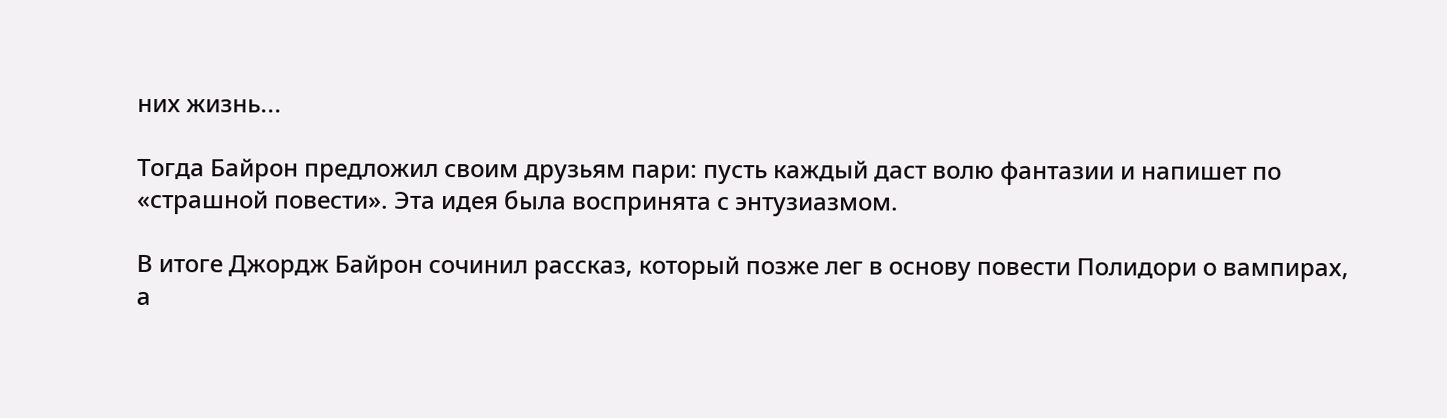них жизнь...

Тогда Байрон предложил своим друзьям пари: пусть каждый даст волю фантазии и напишет по «страшной повести». Эта идея была воспринята с энтузиазмом.

В итоге Джордж Байрон сочинил рассказ, который позже лег в основу повести Полидори о вампирах, а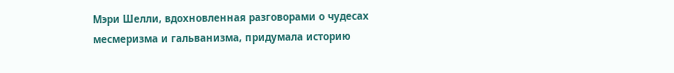Мэри Шелли, вдохновленная разговорами о чудесах месмеризма и гальванизма, придумала историю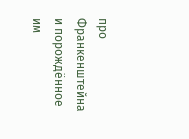про Франкенштейна и порождённое им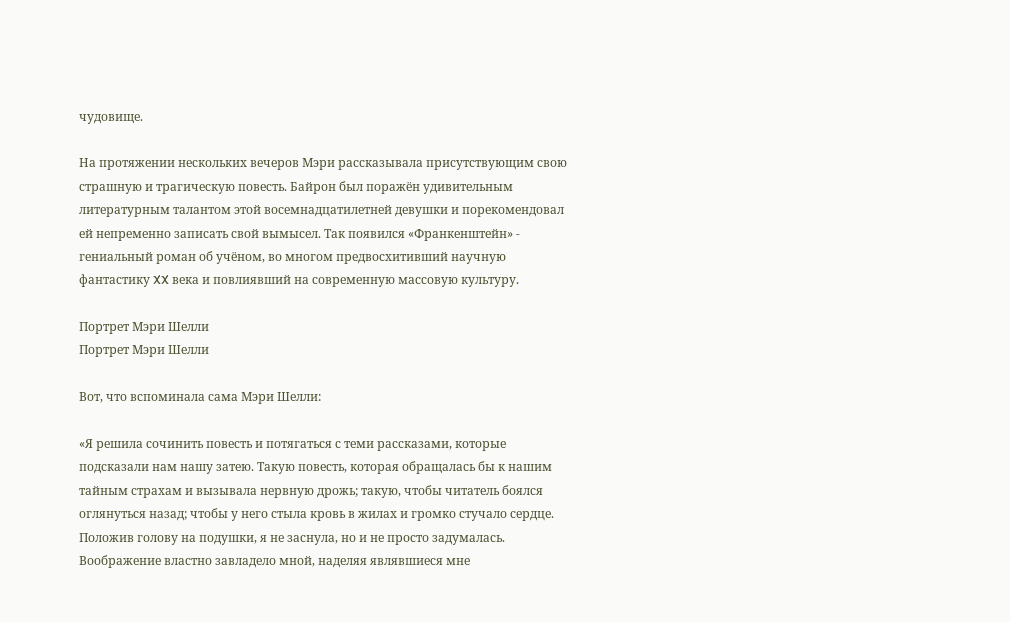чудовище.

На протяжении нескольких вечеров Мэри рассказывала присутствующим свою страшную и трагическую повесть. Байрон был поражён удивительным литературным талантом этой восемнадцатилетней девушки и порекомендовал ей непременно записать свой вымысел. Так появился «Франкенштейн» - гениальный роман об учёном, во многом предвосхитивший научную фантастику XX века и повлиявший на современную массовую культуру.

Портрет Мэри Шелли
Портрет Мэри Шелли

Вот, что вспоминала сама Мэри Шелли:

«Я решила сочинить повесть и потягаться с теми рассказами, которые подсказали нам нашу затею. Такую повесть, которая обращалась бы к нашим тайным страхам и вызывала нервную дрожь; такую, чтобы читатель боялся оглянуться назад; чтобы у него стыла кровь в жилах и громко стучало сердце. Положив голову на подушки, я не заснула, но и не просто задумалась. Воображение властно завладело мной, наделяя являвшиеся мне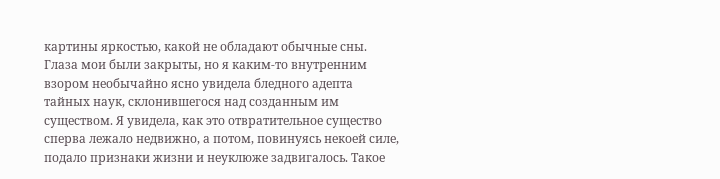картины яркостью, какой не обладают обычные сны. Глаза мои были закрыты, но я каким-то внутренним взором необычайно ясно увидела бледного адепта тайных наук, склонившегося над созданным им существом. Я увидела, как это отвратительное существо сперва лежало недвижно, а потом, повинуясь некоей силе, подало признаки жизни и неуклюже задвигалось. Такое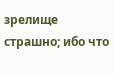зрелище страшно; ибо что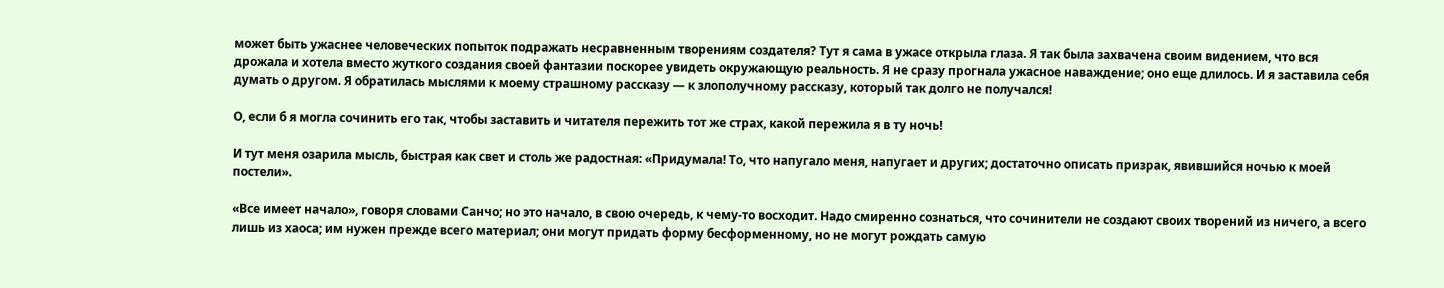может быть ужаснее человеческих попыток подражать несравненным творениям создателя? Тут я сама в ужасе открыла глаза. Я так была захвачена своим видением, что вся дрожала и хотела вместо жуткого создания своей фантазии поскорее увидеть окружающую реальность. Я не сразу прогнала ужасное наваждение; оно еще длилось. И я заставила себя думать о другом. Я обратилась мыслями к моему страшному рассказу — к злополучному рассказу, который так долго не получался!

О, если б я могла сочинить его так, чтобы заставить и читателя пережить тот же страх, какой пережила я в ту ночь!

И тут меня озарила мысль, быстрая как свет и столь же радостная: «Придумала! То, что напугало меня, напугает и других; достаточно описать призрак, явившийся ночью к моей постели».

«Все имеет начало», говоря словами Санчо; но это начало, в свою очередь, к чему-то восходит. Надо смиренно сознаться, что сочинители не создают своих творений из ничего, а всего лишь из хаоса; им нужен прежде всего материал; они могут придать форму бесформенному, но не могут рождать самую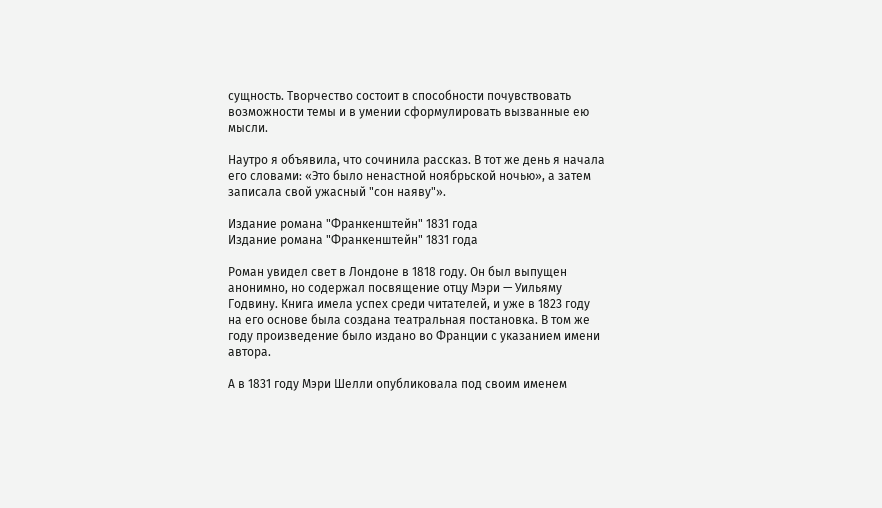сущность. Творчество состоит в способности почувствовать возможности темы и в умении сформулировать вызванные ею мысли.

Наутро я объявила, что сочинила рассказ. В тот же день я начала его словами: «Это было ненастной ноябрьской ночью», а затем записала свой ужасный "сон наяву"».

Издание романа "Франкенштейн" 1831 года
Издание романа "Франкенштейн" 1831 года

Роман увидел свет в Лондоне в 1818 году. Он был выпущен анонимно, но содержал посвящение отцу Мэри — Уильяму Годвину. Книга имела успех среди читателей, и уже в 1823 году на его основе была создана театральная постановка. В том же году произведение было издано во Франции с указанием имени автора.

А в 1831 году Мэри Шелли опубликовала под своим именем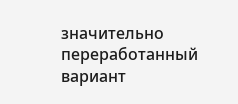значительно переработанный вариант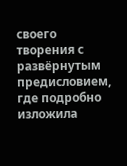своего творения с развёрнутым предисловием, где подробно изложила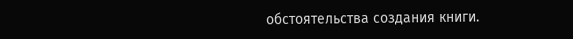обстоятельства создания книги.